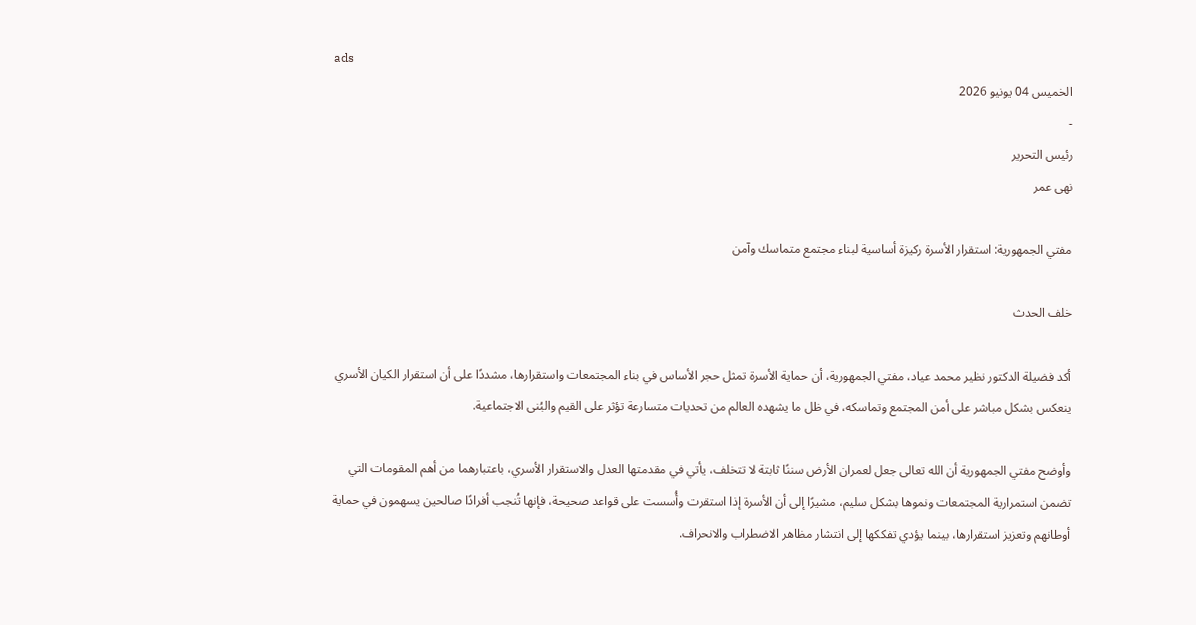ads
الخميس 04 يونيو 2026
-
رئيس التحرير
نهى عمر

مفتي الجمهورية: استقرار الأسرة ركيزة أساسية لبناء مجتمع متماسك وآمن

خلف الحدث

أكد فضيلة الدكتور نظير محمد عياد، مفتي الجمهورية، أن حماية الأسرة تمثل حجر الأساس في بناء المجتمعات واستقرارها، مشددًا على أن استقرار الكيان الأسري ينعكس بشكل مباشر على أمن المجتمع وتماسكه، في ظل ما يشهده العالم من تحديات متسارعة تؤثر على القيم والبُنى الاجتماعية.

وأوضح مفتي الجمهورية أن الله تعالى جعل لعمران الأرض سننًا ثابتة لا تتخلف، يأتي في مقدمتها العدل والاستقرار الأسري، باعتبارهما من أهم المقومات التي تضمن استمرارية المجتمعات ونموها بشكل سليم، مشيرًا إلى أن الأسرة إذا استقرت وأُسست على قواعد صحيحة، فإنها تُنجب أفرادًا صالحين يسهمون في حماية أوطانهم وتعزيز استقرارها، بينما يؤدي تفككها إلى انتشار مظاهر الاضطراب والانحراف.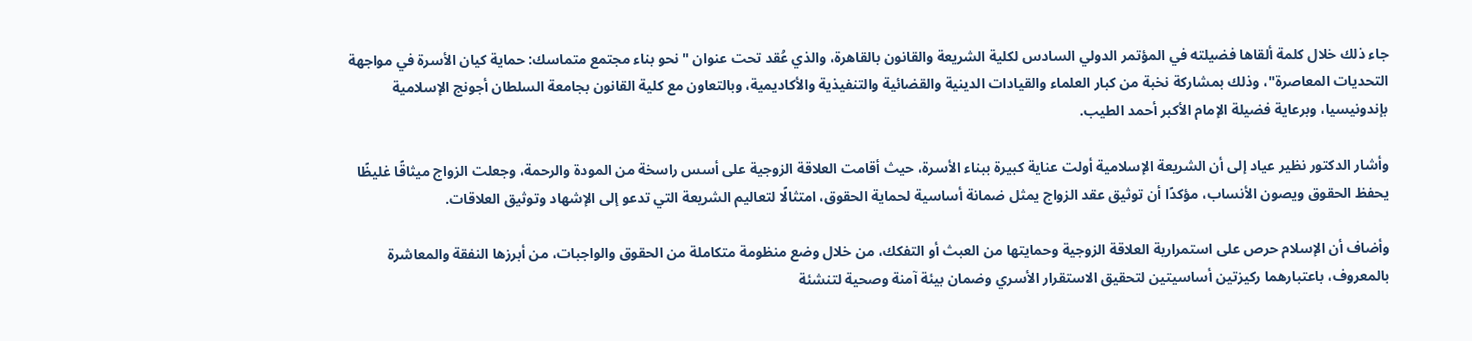جاء ذلك خلال كلمة ألقاها فضيلته في المؤتمر الدولي السادس لكلية الشريعة والقانون بالقاهرة، والذي عُقد تحت عنوان "نحو بناء مجتمع متماسك: حماية كيان الأسرة في مواجهة التحديات المعاصرة"، وذلك بمشاركة نخبة من كبار العلماء والقيادات الدينية والقضائية والتنفيذية والأكاديمية، وبالتعاون مع كلية القانون بجامعة السلطان أجونج الإسلامية بإندونيسيا، وبرعاية فضيلة الإمام الأكبر أحمد الطيب.

وأشار الدكتور نظير عياد إلى أن الشريعة الإسلامية أولت عناية كبيرة ببناء الأسرة، حيث أقامت العلاقة الزوجية على أسس راسخة من المودة والرحمة، وجعلت الزواج ميثاقًا غليظًا يحفظ الحقوق ويصون الأنساب، مؤكدًا أن توثيق عقد الزواج يمثل ضمانة أساسية لحماية الحقوق، امتثالًا لتعاليم الشريعة التي تدعو إلى الإشهاد وتوثيق العلاقات.

وأضاف أن الإسلام حرص على استمرارية العلاقة الزوجية وحمايتها من العبث أو التفكك، من خلال وضع منظومة متكاملة من الحقوق والواجبات، من أبرزها النفقة والمعاشرة بالمعروف، باعتبارهما ركيزتين أساسيتين لتحقيق الاستقرار الأسري وضمان بيئة آمنة وصحية لتنشئة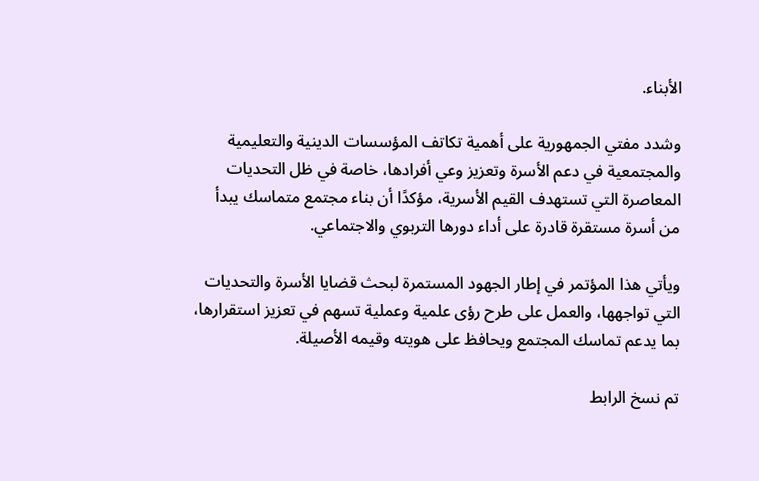الأبناء.

وشدد مفتي الجمهورية على أهمية تكاتف المؤسسات الدينية والتعليمية والمجتمعية في دعم الأسرة وتعزيز وعي أفرادها، خاصة في ظل التحديات المعاصرة التي تستهدف القيم الأسرية، مؤكدًا أن بناء مجتمع متماسك يبدأ من أسرة مستقرة قادرة على أداء دورها التربوي والاجتماعي.

ويأتي هذا المؤتمر في إطار الجهود المستمرة لبحث قضايا الأسرة والتحديات التي تواجهها، والعمل على طرح رؤى علمية وعملية تسهم في تعزيز استقرارها، بما يدعم تماسك المجتمع ويحافظ على هويته وقيمه الأصيلة.

تم نسخ الرابط